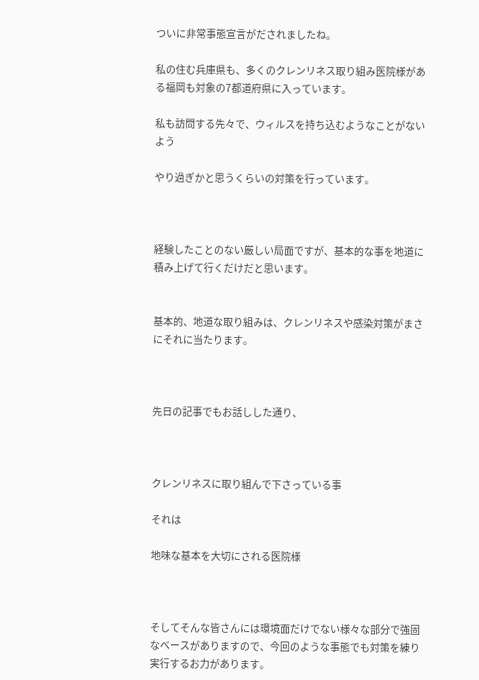ついに非常事態宣言がだされましたね。

私の住む兵庫県も、多くのクレンリネス取り組み医院様がある福岡も対象の7都道府県に入っています。

私も訪問する先々で、ウィルスを持ち込むようなことがないよう

やり過ぎかと思うくらいの対策を行っています。



経験したことのない厳しい局面ですが、基本的な事を地道に積み上げて行くだけだと思います。


基本的、地道な取り組みは、クレンリネスや感染対策がまさにそれに当たります。



先日の記事でもお話しした通り、



クレンリネスに取り組んで下さっている事

それは

地味な基本を大切にされる医院様



そしてそんな皆さんには環境面だけでない様々な部分で強固なベースがありますので、今回のような事態でも対策を練り実行するお力があります。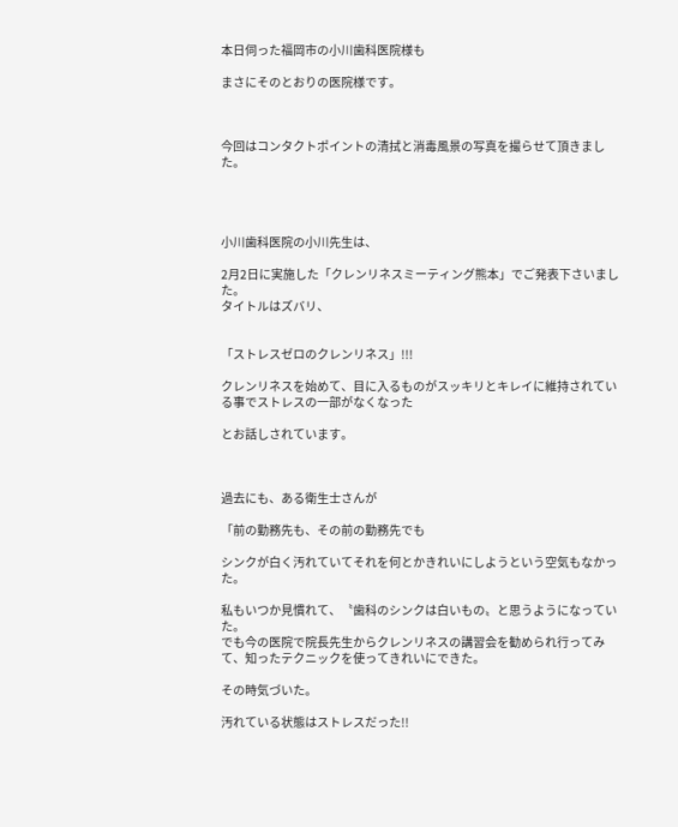本日伺った福岡市の小川歯科医院様も

まさにそのとおりの医院様です。



今回はコンタクトポイントの清拭と消毒風景の写真を撮らせて頂きました。




小川歯科医院の小川先生は、

2月2日に実施した「クレンリネスミーティング熊本」でご発表下さいました。
タイトルはズバリ、


「ストレスゼロのクレンリネス」!!!

クレンリネスを始めて、目に入るものがスッキリとキレイに維持されている事でストレスの一部がなくなった

とお話しされています。



過去にも、ある衛生士さんが

「前の勤務先も、その前の勤務先でも

シンクが白く汚れていてそれを何とかきれいにしようという空気もなかった。

私もいつか見慣れて、〝歯科のシンクは白いもの〟と思うようになっていた。
でも今の医院で院長先生からクレンリネスの講習会を勧められ行ってみて、知ったテクニックを使ってきれいにできた。

その時気づいた。

汚れている状態はストレスだった!!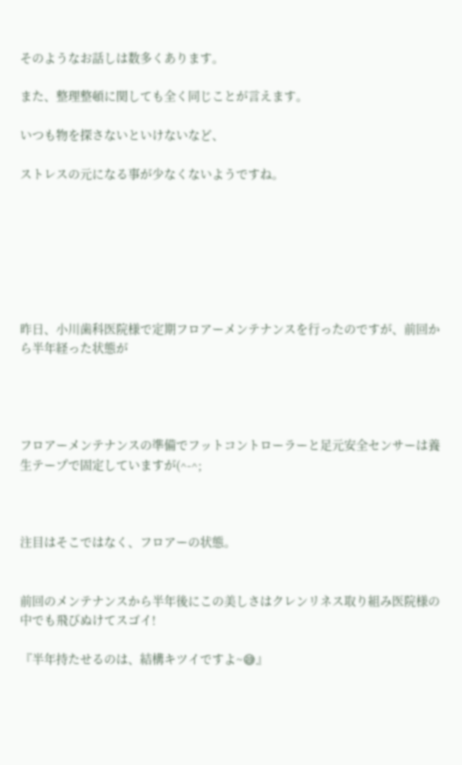そのようなお話しは数多くあります。

また、整理整頓に関しても全く同じことが言えます。

いつも物を探さないといけないなど、

ストレスの元になる事が少なくないようですね。







昨日、小川歯科医院様で定期フロアーメンテナンスを行ったのですが、前回から半年経った状態が




フロアーメンテナンスの準備でフットコントローラーと足元安全センサーは養生テープで固定していますが(^-^;



注目はそこではなく、フロアーの状態。


前回のメンテナンスから半年後にこの美しさはクレンリネス取り組み医院様の中でも飛びぬけてスゴイ!

『半年持たせるのは、結構キツイですよ~😅』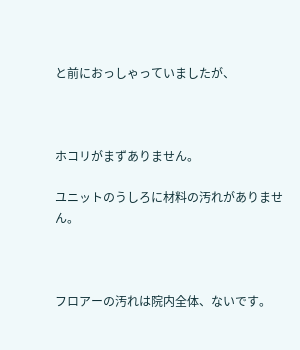と前におっしゃっていましたが、



ホコリがまずありません。

ユニットのうしろに材料の汚れがありません。



フロアーの汚れは院内全体、ないです。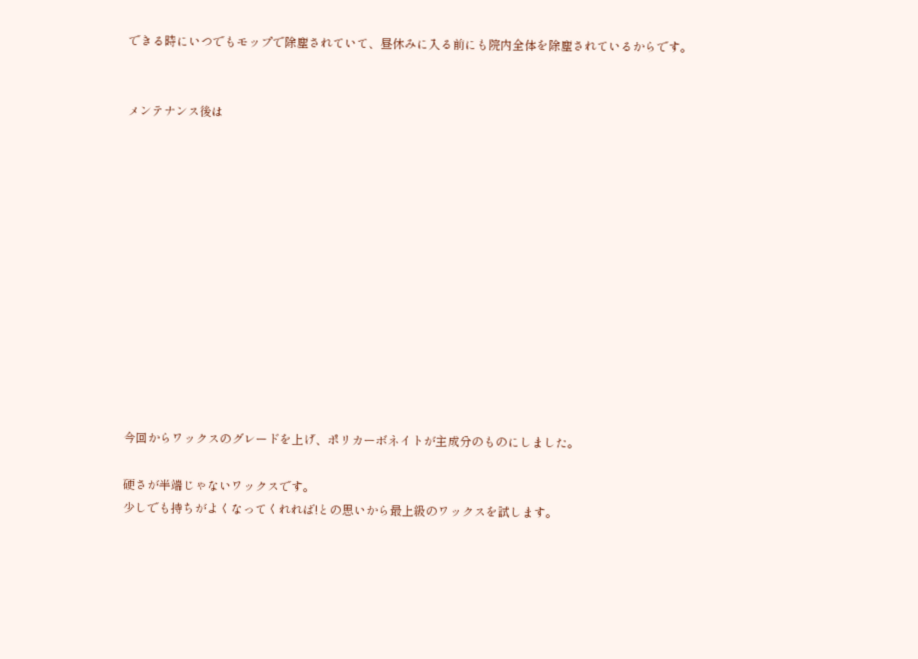できる時にいつでもモップで除塵されていて、昼休みに入る前にも院内全体を除塵されているからです。


メンテナンス後は













今回からワックスのグレードを上げ、ポリカーボネイトが主成分のものにしました。

硬さが半端じゃないワックスです。
少しでも持ちがよくなってくれれば!との思いから最上級のワックスを試します。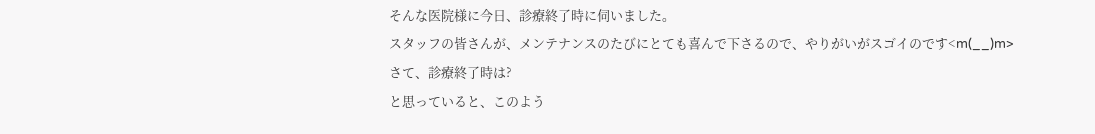そんな医院様に今日、診療終了時に伺いました。
スタッフの皆さんが、メンテナンスのたびにとても喜んで下さるので、やりがいがスゴイのです<m(__)m>
さて、診療終了時は?
と思っていると、このよう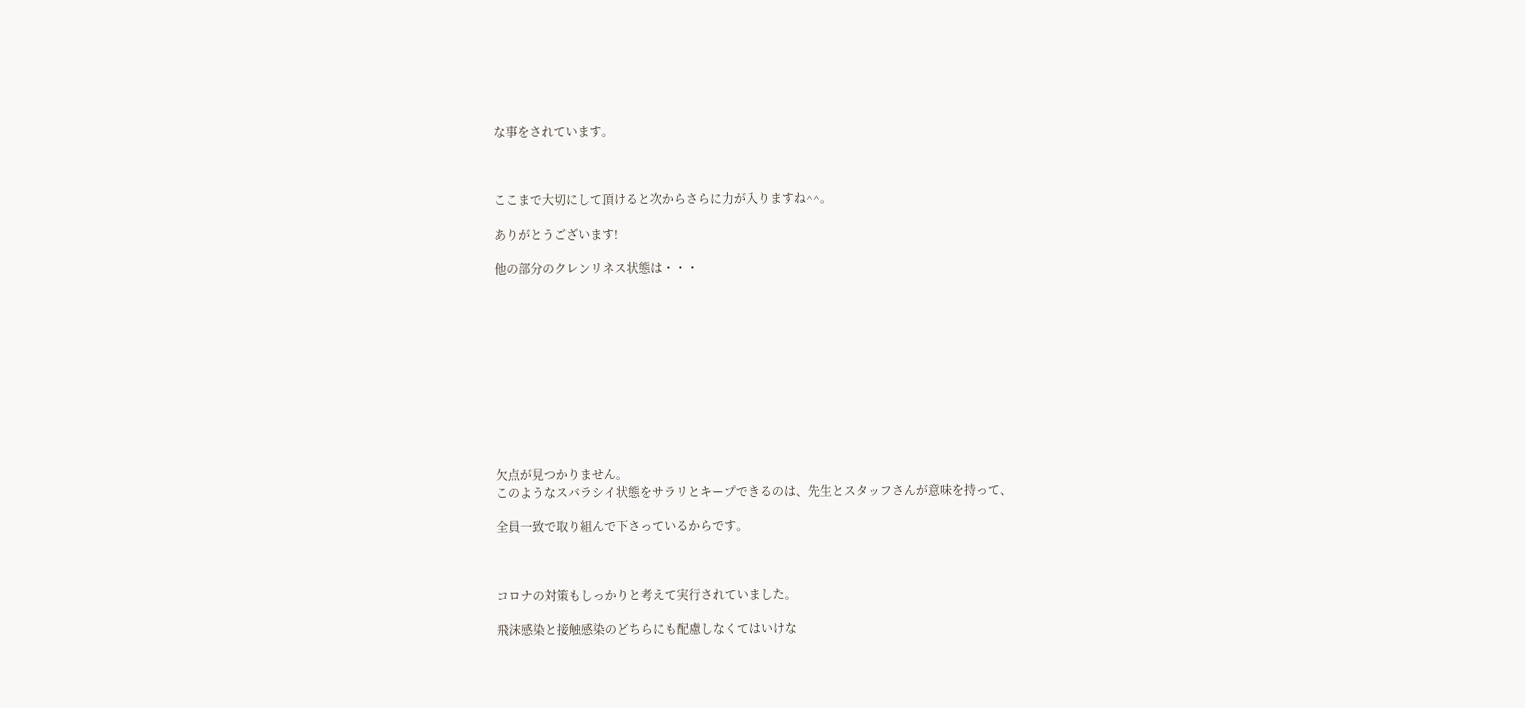な事をされています。



ここまで大切にして頂けると次からさらに力が入りますね^^。

ありがとうございます!

他の部分のクレンリネス状態は・・・











欠点が見つかりません。
このようなスバラシイ状態をサラリとキープできるのは、先生とスタッフさんが意味を持って、

全員一致で取り組んで下さっているからです。



コロナの対策もしっかりと考えて実行されていました。

飛沫感染と接触感染のどちらにも配慮しなくてはいけな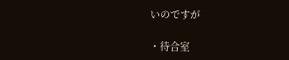いのですが

・待合室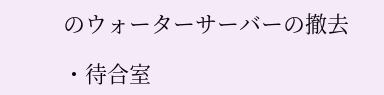のウォーターサーバーの撤去

・待合室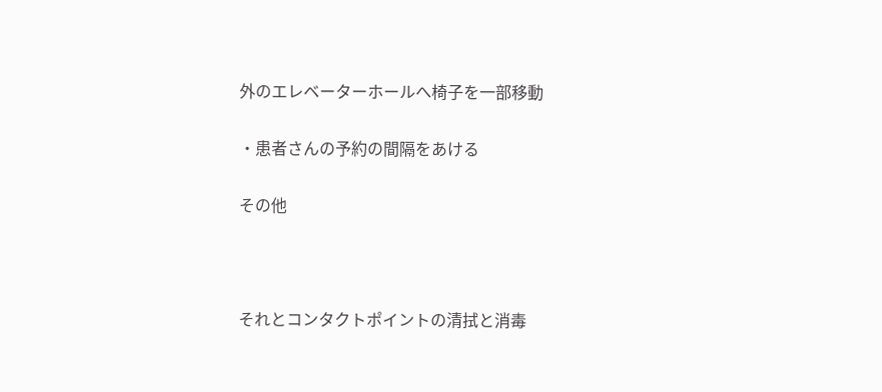外のエレベーターホールへ椅子を一部移動

・患者さんの予約の間隔をあける

その他



それとコンタクトポイントの清拭と消毒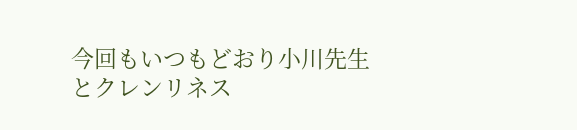今回もいつもどおり小川先生とクレンリネス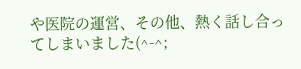や医院の運営、その他、熱く話し合ってしまいました(^-^;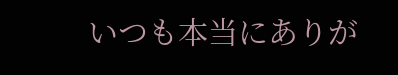いつも本当にありが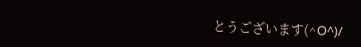とうございます(^O^)/